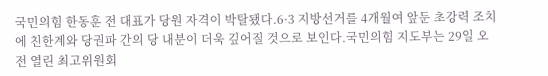국민의힘 한동훈 전 대표가 당원 자격이 박탈됐다.6·3 지방선거를 4개월여 앞둔 초강력 조치에 친한계와 당권파 간의 당 내분이 더욱 깊어질 것으로 보인다.국민의힘 지도부는 29일 오전 열린 최고위원회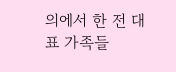의에서 한 전 대표 가족들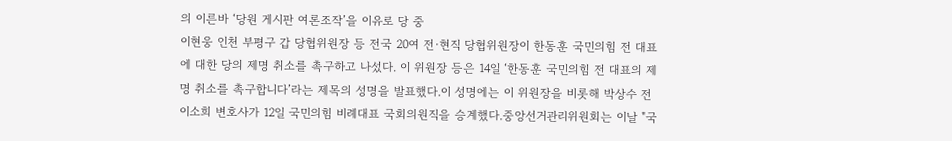의 이른바 ‘당원 게시판 여론조작’을 이유로 당 중
이현웅 인천 부평구 갑 당협위원장 등 전국 20여 전·현직 당협위원장이 한동훈 국민의힘 전 대표에 대한 당의 제명 취소를 촉구하고 나섰다. 이 위원장 등은 14일 ‘한동훈 국민의힘 전 대표의 제명 취소를 촉구합니다’라는 제목의 성명을 발표했다.이 성명에는 이 위원장을 비롯해 박상수 전
이소희 변호사가 12일 국민의힘 비례대표 국회의원직을 승계했다.중앙선거관리위원회는 이날 "국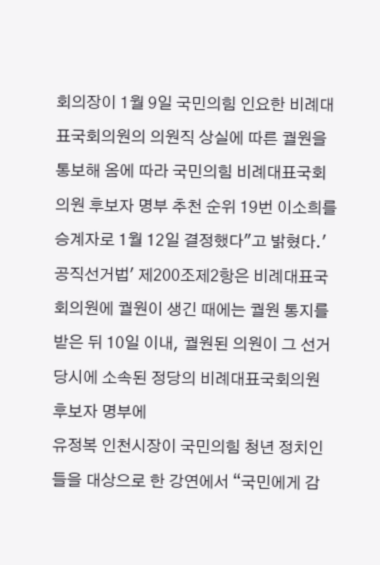회의장이 1월 9일 국민의힘 인요한 비례대표국회의원의 의원직 상실에 따른 궐원을 통보해 옴에 따라 국민의힘 비례대표국회의원 후보자 명부 추천 순위 19번 이소희를 승계자로 1월 12일 결정했다"고 밝혔다.'공직선거법' 제200조제2항은 비례대표국회의원에 궐원이 생긴 때에는 궐원 통지를 받은 뒤 10일 이내, 궐원된 의원이 그 선거 당시에 소속된 정당의 비례대표국회의원 후보자 명부에
유정복 인천시장이 국민의힘 청년 정치인들을 대상으로 한 강연에서 “국민에게 감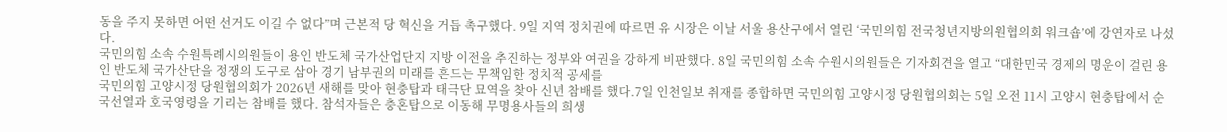동을 주지 못하면 어떤 선거도 이길 수 없다”며 근본적 당 혁신을 거듭 촉구했다. 9일 지역 정치권에 따르면 유 시장은 이날 서울 용산구에서 열린 ‘국민의힘 전국청년지방의원협의회 워크숍’에 강연자로 나섰다.
국민의힘 소속 수원특례시의원들이 용인 반도체 국가산업단지 지방 이전을 추진하는 정부와 여권을 강하게 비판했다. 8일 국민의힘 소속 수원시의원들은 기자회견을 열고 “대한민국 경제의 명운이 걸린 용인 반도체 국가산단을 정쟁의 도구로 삼아 경기 남부권의 미래를 흔드는 무책임한 정치적 공세를
국민의힘 고양시정 당원협의회가 2026년 새해를 맞아 현충탑과 태극단 묘역을 찾아 신년 참배를 했다.7일 인천일보 취재를 종합하면 국민의힘 고양시정 당원협의회는 5일 오전 11시 고양시 현충탑에서 순국선열과 호국영령을 기리는 참배를 했다. 참석자들은 충혼탑으로 이동해 무명용사들의 희생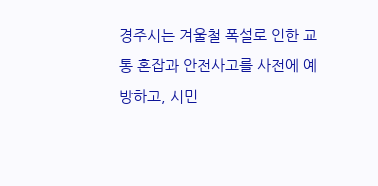경주시는 겨울철 폭설로 인한 교통 혼잡과 안전사고를 사전에 예방하고, 시민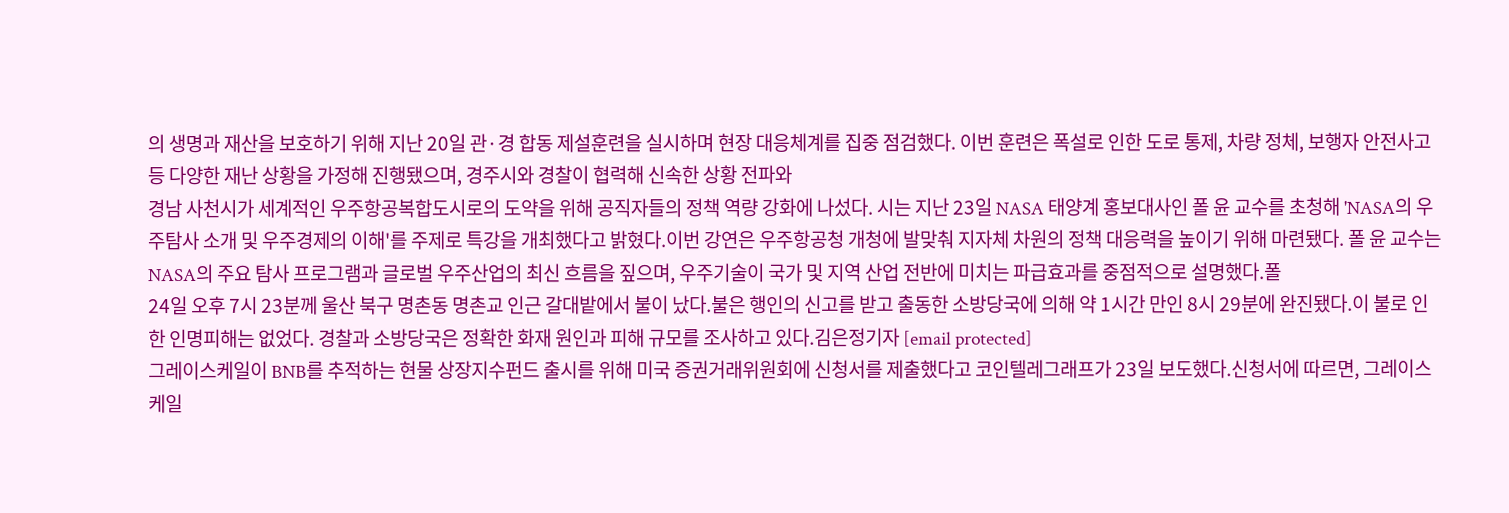의 생명과 재산을 보호하기 위해 지난 20일 관·경 합동 제설훈련을 실시하며 현장 대응체계를 집중 점검했다. 이번 훈련은 폭설로 인한 도로 통제, 차량 정체, 보행자 안전사고 등 다양한 재난 상황을 가정해 진행됐으며, 경주시와 경찰이 협력해 신속한 상황 전파와
경남 사천시가 세계적인 우주항공복합도시로의 도약을 위해 공직자들의 정책 역량 강화에 나섰다. 시는 지난 23일 NASA 태양계 홍보대사인 폴 윤 교수를 초청해 'NASA의 우주탐사 소개 및 우주경제의 이해'를 주제로 특강을 개최했다고 밝혔다.이번 강연은 우주항공청 개청에 발맞춰 지자체 차원의 정책 대응력을 높이기 위해 마련됐다. 폴 윤 교수는 NASA의 주요 탐사 프로그램과 글로벌 우주산업의 최신 흐름을 짚으며, 우주기술이 국가 및 지역 산업 전반에 미치는 파급효과를 중점적으로 설명했다.폴
24일 오후 7시 23분께 울산 북구 명촌동 명촌교 인근 갈대밭에서 불이 났다.불은 행인의 신고를 받고 출동한 소방당국에 의해 약 1시간 만인 8시 29분에 완진됐다.이 불로 인한 인명피해는 없었다. 경찰과 소방당국은 정확한 화재 원인과 피해 규모를 조사하고 있다.김은정기자 [email protected]
그레이스케일이 BNB를 추적하는 현물 상장지수펀드 출시를 위해 미국 증권거래위원회에 신청서를 제출했다고 코인텔레그래프가 23일 보도했다.신청서에 따르면, 그레이스케일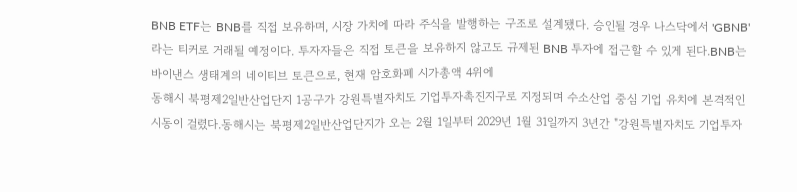BNB ETF는 BNB를 직접 보유하며, 시장 가치에 따라 주식을 발행하는 구조로 설계됐다. 승인될 경우 나스닥에서 'GBNB'라는 티커로 거래될 예정이다. 투자자들은 직접 토큰을 보유하지 않고도 규제된 BNB 투자에 접근할 수 있게 된다.BNB는 바이낸스 생태계의 네이티브 토큰으로, 현재 암호화폐 시가총액 4위에
동해시 북평제2일반산업단지 1공구가 강원특별자치도 기업투자촉진지구로 지정되며 수소산업 중심 기업 유치에 본격적인 시동이 걸렸다.동해시는 북평제2일반산업단지가 오는 2월 1일부터 2029년 1월 31일까지 3년간 "강원특별자치도 기업투자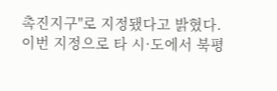촉진지구"로 지정됐다고 밝혔다.이번 지정으로 타 시·도에서 북평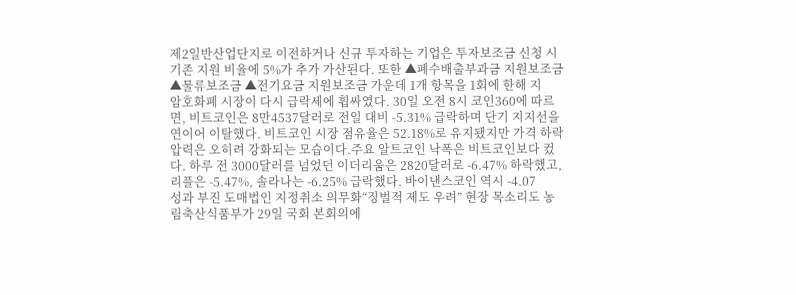제2일반산업단지로 이전하거나 신규 투자하는 기업은 투자보조금 신청 시 기존 지원 비율에 5%가 추가 가산된다. 또한 ▲폐수배출부과금 지원보조금 ▲물류보조금 ▲전기요금 지원보조금 가운데 1개 항목을 1회에 한해 지
암호화폐 시장이 다시 급락세에 휩싸였다. 30일 오전 8시 코인360에 따르면, 비트코인은 8만4537달러로 전일 대비 -5.31% 급락하며 단기 지지선을 연이어 이탈했다. 비트코인 시장 점유율은 52.18%로 유지됐지만 가격 하락 압력은 오히려 강화되는 모습이다.주요 알트코인 낙폭은 비트코인보다 컸다. 하루 전 3000달러를 넘었던 이더리움은 2820달러로 -6.47% 하락했고, 리플은 -5.47%, 솔라나는 -6.25% 급락했다. 바이낸스코인 역시 -4.07
성과 부진 도매법인 지정취소 의무화“징벌적 제도 우려” 현장 목소리도 농림축산식품부가 29일 국회 본회의에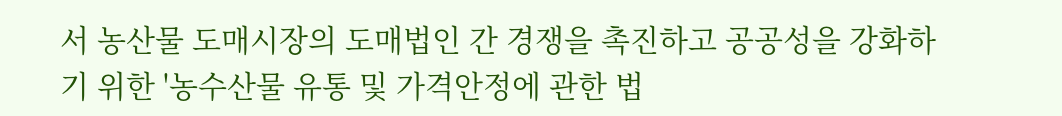서 농산물 도매시장의 도매법인 간 경쟁을 촉진하고 공공성을 강화하기 위한 '농수산물 유통 및 가격안정에 관한 법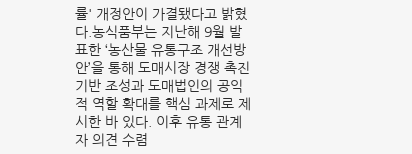률' 개정안이 가결됐다고 밝혔다.농식품부는 지난해 9월 발표한 ‘농산물 유통구조 개선방안’을 통해 도매시장 경쟁 촉진 기반 조성과 도매법인의 공익적 역할 확대를 핵심 과제로 제시한 바 있다. 이후 유통 관계자 의견 수렴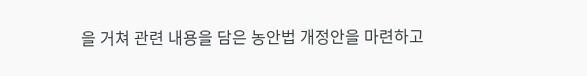을 거쳐 관련 내용을 담은 농안법 개정안을 마련하고